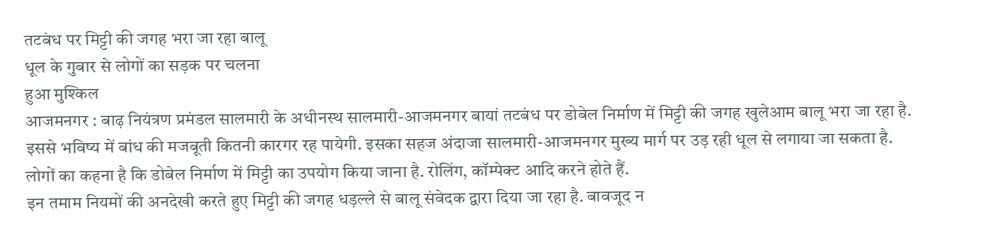तटबंध पर मिट्टी की जगह भरा जा रहा बालू
धूल के गुबार से लोगों का सड़क पर चलना
हुआ मुश्किल
आजमनगर : बाढ़ नियंत्रण प्रमंडल सालमारी के अधीनस्थ सालमारी-आजमनगर बायां तटबंध पर डोबेल निर्माण में मिट्टी की जगह खुलेआम बालू भरा जा रहा है. इससे भविष्य में बांध की मजबूती कितनी कारगर रह पायेगी. इसका सहज अंदाजा सालमारी-आजमनगर मुख्य मार्ग पर उड़ रही धूल से लगाया जा सकता है. लोगों का कहना है कि डोबेल निर्माण में मिट्टी का उपयोग किया जाना है. रोलिंग, कॉम्पेक्ट आदि करने होते हैं.
इन तमाम नियमों की अनदेखी करते हुए मिट्टी की जगह धड़ल्ले से बालू संवेदक द्वारा दिया जा रहा है. बावजूद न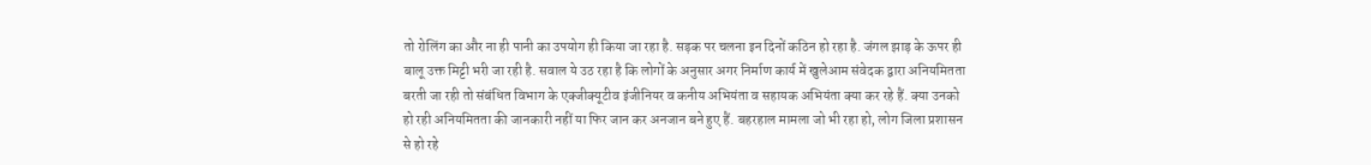तो रोलिंग का और ना ही पानी का उपयोग ही किया जा रहा है. सड़क पर चलना इन दिनों कठिन हो रहा है. जंगल झाड़ के ऊपर ही बालू उक्त मिट्टी भरी जा रही है. सवाल ये उठ रहा है कि लोगों के अनुसार अगर निर्माण कार्य में खुलेआम संवेदक द्वारा अनियमितता बरती जा रही तो संबंधित विभाग के एक्जीक्यूटीव इंजीनियर व कनीय अभियंता व सहायक अभियंता क्या कर रहे हैं. क्या उनको हो रही अनियमितता की जानकारी नहीं या फिर जान कर अनजान बने हुए हैं. बहरहाल मामला जो भी रहा हो, लोग जिला प्रशासन से हो रहे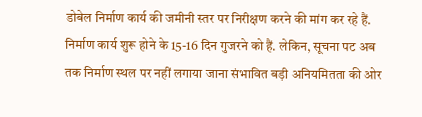डोबेल निर्माण कार्य की जमीनी स्तर पर निरीक्षण करने की मांग कर रहे हैं. निर्माण कार्य शुरू होने के 15-16 दिन गुजरने को हैं. लेकिन, सूचना पट अब तक निर्माण स्थल पर नहीं लगाया जाना संभावित बड़ी अनियमितता की ओर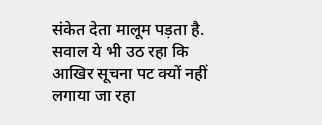संकेत देता मालूम पड़ता है. सवाल ये भी उठ रहा कि आखिर सूचना पट क्यों नहीं लगाया जा रहा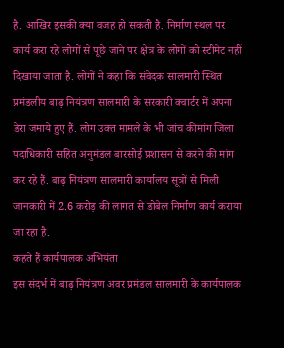है. आखिर इसकी क्या वजह हो सकती है. निर्माण स्थल पर कार्य करा रहे लोगों से पूछे जाने पर क्षेत्र के लोगों को स्टीमेट नहीं दिखाया जाता है. लोगों ने कहा कि संवेदक सालमारी स्थित प्रमंडलीय बाढ़ नियंत्रण सालमारी के सरकारी क्वार्टर में अपना डेरा जमाये हुए हैं. लोग उक्त मामले के भी जांच कीमांग जिला पदाधिकारी सहित अनुमंडल बारसोई प्रशासन से करने की मांग कर रहे हैं. बाढ़ नियंत्रण सालमारी कार्यालय सूत्रों से मिली जानकारी में 2.6 करोड़ की लागत से डोबेल निर्माण कार्य कराया जा रहा है.
कहते हैं कार्यपालक अभियंता
इस संदर्भ में बाढ़ नियंत्रण अवर प्रमंडल सालमारी के कार्यपालक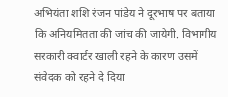अभियंता शशि रंजन पांडेय ने दूरभाष पर बताया कि अनियमितता की जांच की जायेगी. विभागीय सरकारी क्वार्टर खाली रहने के कारण उसमें संवेदक को रहने दे दिया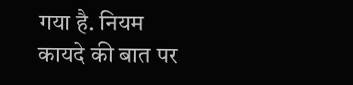गया है. नियम कायदे की बात पर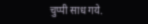चुप्पी साध गये.